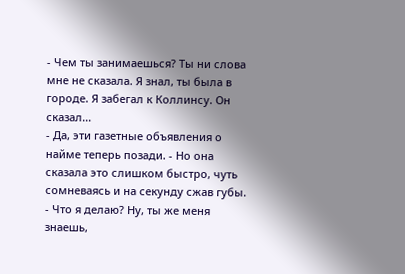- Чем ты занимаешься? Ты ни слова мне не сказала. Я знал, ты была в городе. Я забегал к Коллинсу. Он сказал...
- Да, эти газетные объявления о найме теперь позади. - Но она сказала это слишком быстро, чуть сомневаясь и на секунду сжав губы. - Что я делаю? Ну, ты же меня знаешь,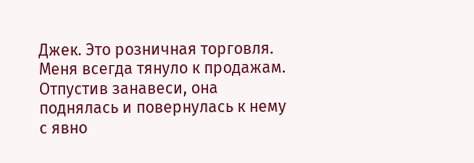Джек. Это розничная торговля. Меня всегда тянуло к продажам. Отпустив занавеси, она поднялась и повернулась к нему с явно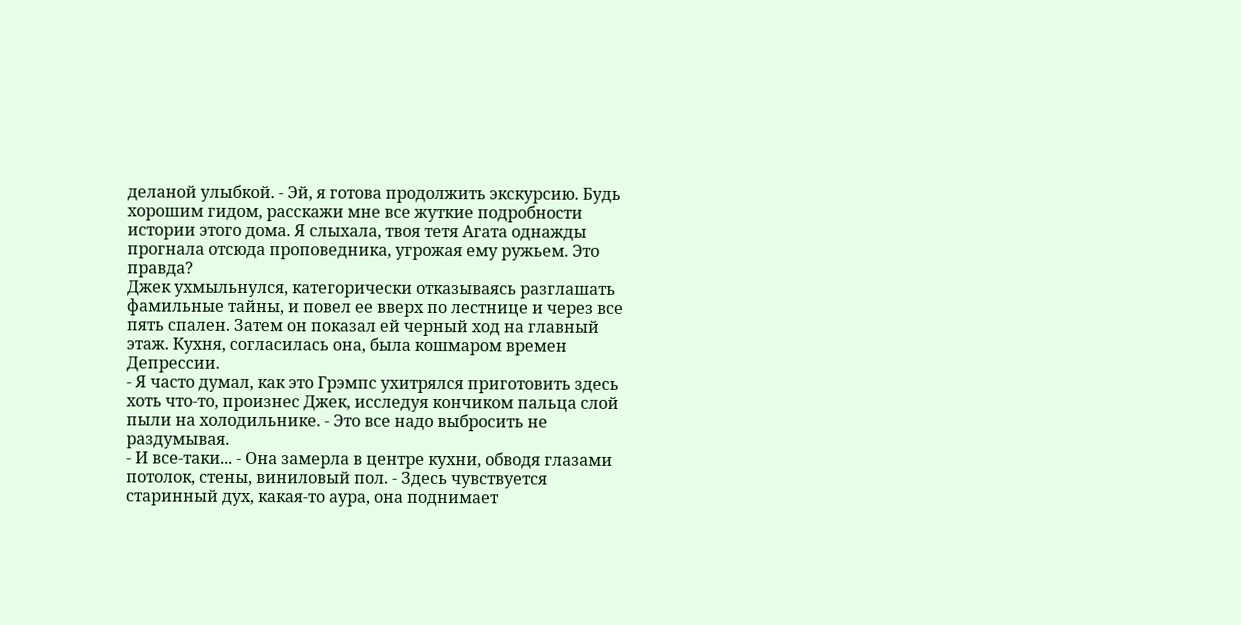деланой улыбкой. - Эй, я готова продолжить экскурсию. Будь хорошим гидом, расскажи мне все жуткие подробности истории этого дома. Я слыхала, твоя тетя Агата однажды прогнала отсюда проповедника, угрожая ему ружьем. Это правда?
Джек ухмыльнулся, категорически отказываясь разглашать фамильные тайны, и повел ее вверх по лестнице и через все пять спален. Затем он показал ей черный ход на главный этаж. Кухня, согласилась она, была кошмаром времен Депрессии.
- Я часто думал, как это Грэмпс ухитрялся приготовить здесь хоть что-то, произнес Джек, исследуя кончиком пальца слой пыли на холодильнике. - Это все надо выбросить не раздумывая.
- И все-таки... - Она замерла в центре кухни, обводя глазами потолок, стены, виниловый пол. - Здесь чувствуется старинный дух, какая-то аура, она поднимает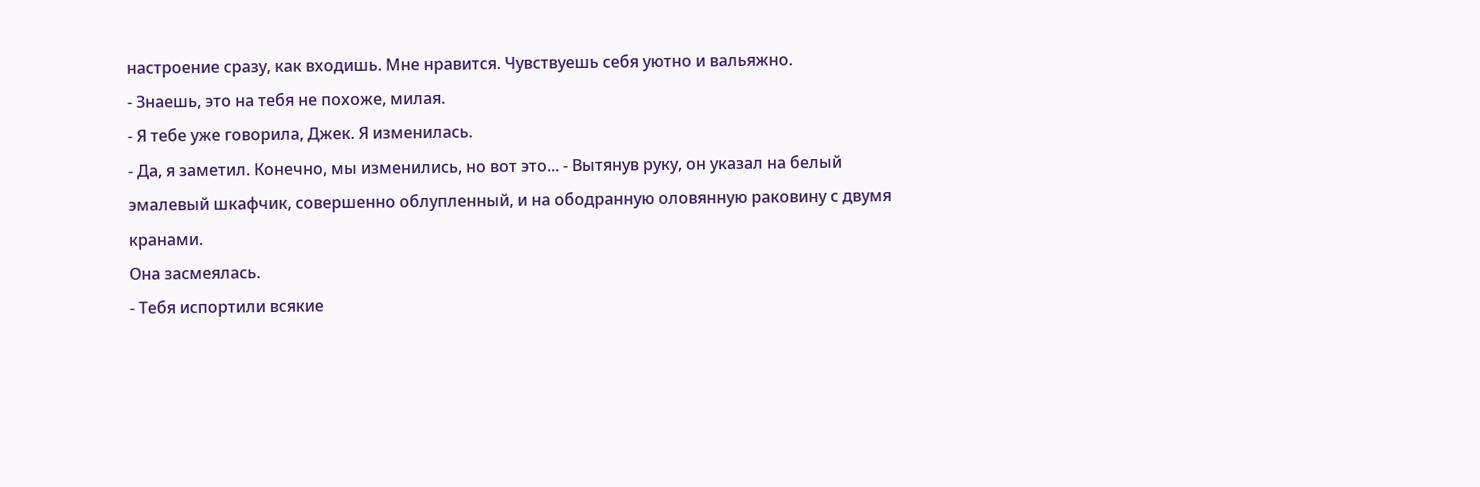настроение сразу, как входишь. Мне нравится. Чувствуешь себя уютно и вальяжно.
- Знаешь, это на тебя не похоже, милая.
- Я тебе уже говорила, Джек. Я изменилась.
- Да, я заметил. Конечно, мы изменились, но вот это... - Вытянув руку, он указал на белый эмалевый шкафчик, совершенно облупленный, и на ободранную оловянную раковину с двумя кранами.
Она засмеялась.
- Тебя испортили всякие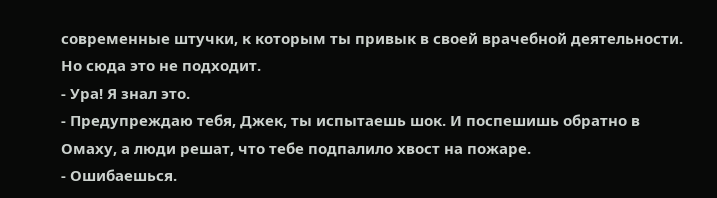современные штучки, к которым ты привык в своей врачебной деятельности. Но сюда это не подходит.
- Ура! Я знал это.
- Предупреждаю тебя, Джек, ты испытаешь шок. И поспешишь обратно в Омаху, а люди решат, что тебе подпалило хвост на пожаре.
- Ошибаешься.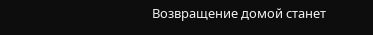Возвращение домой станет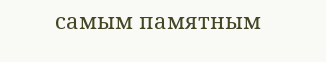самым памятным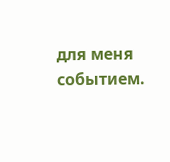для меня событием.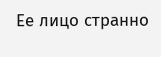Ее лицо странно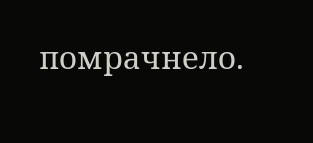помрачнело.